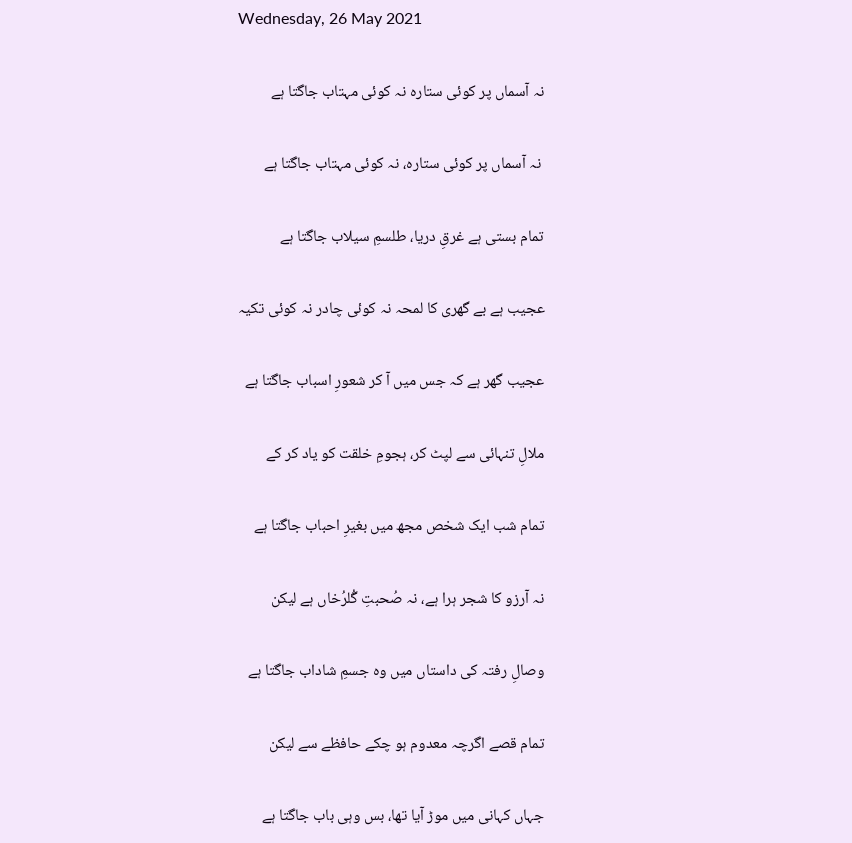Wednesday, 26 May 2021

نہ آسماں پر کوئی ستارہ نہ کوئی مہتاب جاگتا ہے

 نہ آسماں پر کوئی ستارہ، نہ کوئی مہتاب جاگتا ہے

تمام بستی ہے غرقِ دریا، طلسمِ سیلاب جاگتا ہے

عجیب ہے بے گھری کا لمحہ نہ کوئی چادر نہ کوئی تکیہ

عجیب گھر ہے کہ جس میں آ کر شعورِ اسباب جاگتا ہے

ملالِ تنہائی سے لپٹ کر، ہجومِ خلقت کو یاد کر کے

تمام شب ایک شخص مجھ میں بغیرِ احباب جاگتا ہے

نہ آرزو کا شجر ہرا ہے، نہ صُحبتِ گُلرُخاں ہے لیکن

وصالِ رفتہ کی داستاں میں وہ جسمِ شاداب جاگتا ہے

تمام قصے اگرچہ معدوم ہو چکے حافظے سے لیکن

جہاں کہانی میں موڑ آیا تھا، بس وہی باب جاگتا ہے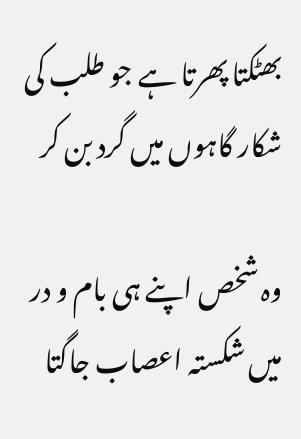بھٹکتا پھرتا ہے جو طلب کی شکار گاہوں میں گرد بن کر

وہ شخص اپنے ہی بام و در میں شکستہ اعصاب جاگتا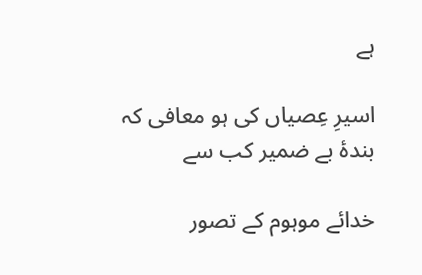ہے

اسیرِ عِصیاں کی ہو معافی کہ بندۂ بے ضمیر کب سے

خدائے موہوم کے تصور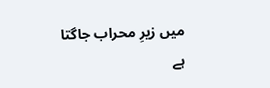میں زیرِ محراب جاگتا ہے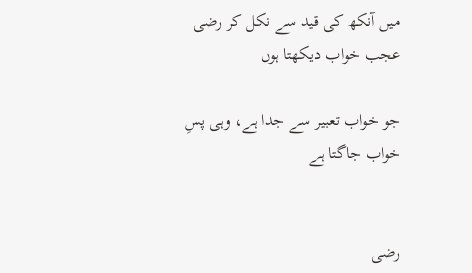میں آنکھ کی قید سے نکل کر رضی عجب خواب دیکھتا ہوں

جو خواب تعبیر سے جدا ہے، وہی پسِ خواب جاگتا ہے


رضی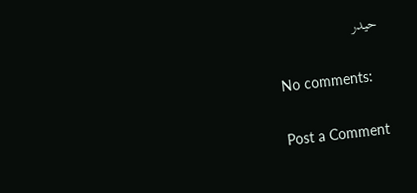حیدر

No comments:

Post a Comment